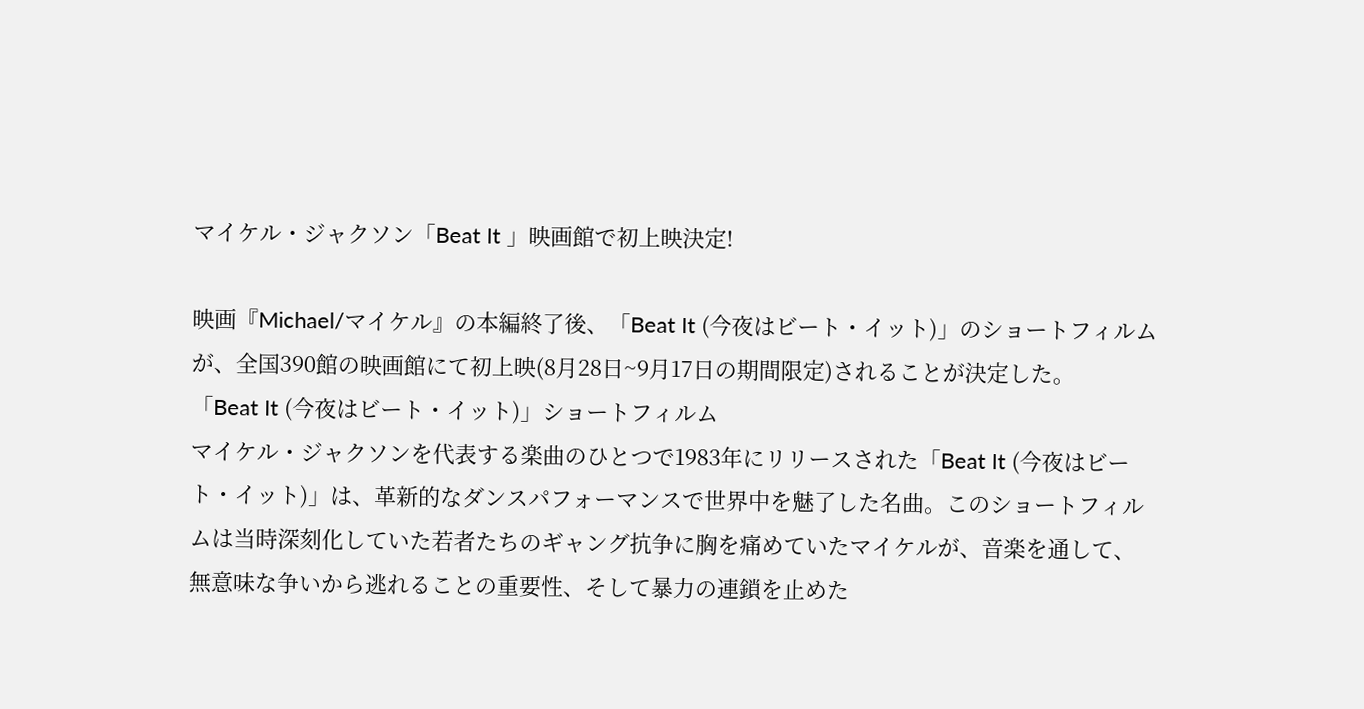マイケル・ジャクソン「Beat It 」映画館で初上映決定!

映画『Michael/マイケル』の本編終了後、「Beat It (今夜はビート・イット)」のショートフィルムが、全国390館の映画館にて初上映(8月28日~9月17日の期間限定)されることが決定した。
「Beat It (今夜はビート・イット)」ショートフィルム
マイケル・ジャクソンを代表する楽曲のひとつで1983年にリリースされた「Beat It (今夜はビート・イット)」は、革新的なダンスパフォーマンスで世界中を魅了した名曲。このショートフィルムは当時深刻化していた若者たちのギャング抗争に胸を痛めていたマイケルが、音楽を通して、無意味な争いから逃れることの重要性、そして暴力の連鎖を止めた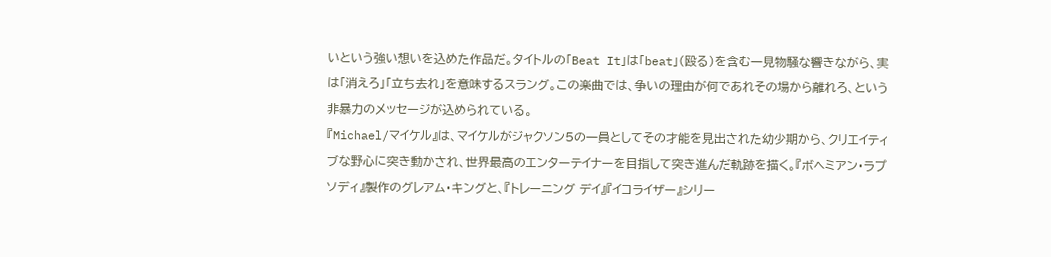いという強い想いを込めた作品だ。タイトルの「Beat It」は「beat」(殴る)を含む一見物騒な響きながら、実は「消えろ」「立ち去れ」を意味するスラング。この楽曲では、争いの理由が何であれその場から離れろ、という非暴力のメッセージが込められている。
『Michael/マイケル』は、マイケルがジャクソン5の一員としてその才能を見出された幼少期から、クリエイティブな野心に突き動かされ、世界最高のエンターテイナーを目指して突き進んだ軌跡を描く。『ボヘミアン・ラプソディ』製作のグレアム・キングと、『トレーニング デイ』『イコライザー』シリー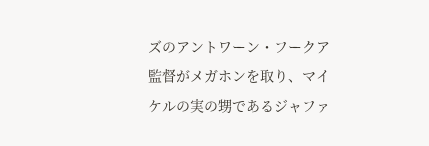ズのアントワーン・フークア監督がメガホンを取り、マイケルの実の甥であるジャファ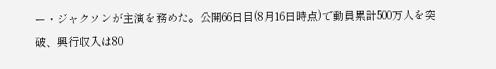ー・ジャクソンが主演を務めた。公開66日目(8月16日時点)で動員累計500万人を突破、興行収入は80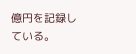億円を記録している。